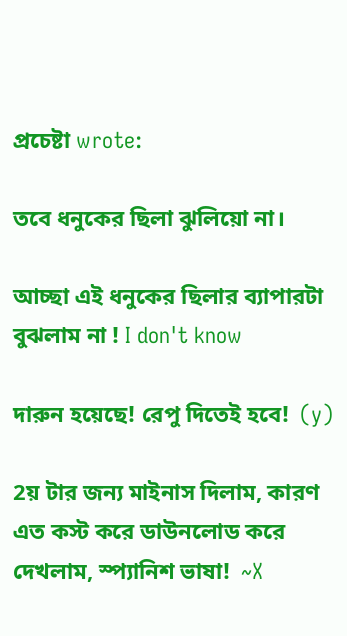প্রচেষ্টা wrote:

তবে ধনুকের ছিলা ঝুলিয়ো না।

আচ্ছা এই ধনুকের ছিলার ব্যাপারটা বুঝলাম না ! I don't know

দারুন হয়েছে! রেপু দিতেই হবে!  (y)

2য় টার জন্য মাইনাস দিলাম, কারণ এত কস্ট করে ডাউনলোড করে দেখলাম, স্প্যানিশ ভাষা!  ~X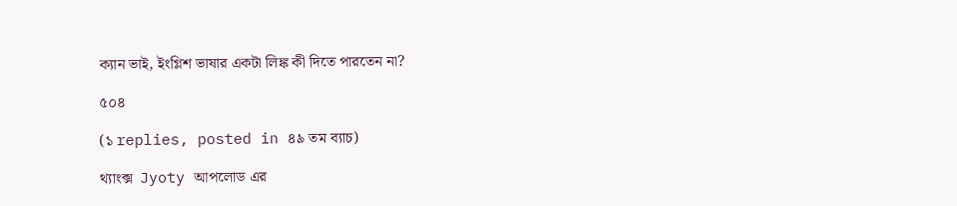ক্যান ভাই, ইংগ্লিশ ভাষার একটা লিঙ্ক কী দিতে পারতেন না?

৫০৪

(১ replies, posted in ৪৯ তম ব্যাচ)

থ্যাংক্স  Jyoty আপলোড এর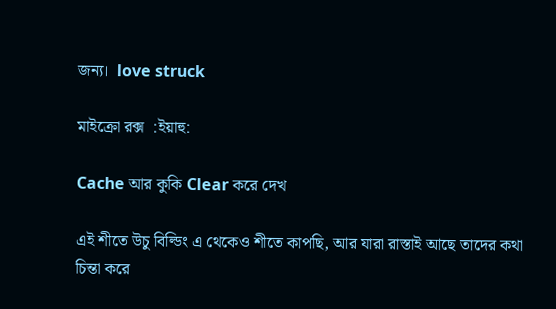জন্য।  love struck

মাইক্রো রক্স  :ইয়াহু:

Cache আর কুকি Clear করে দেখ

এই শীতে উচু বিল্ডিং এ থেকেও শীতে কাপছি, আর যারা রাস্তাই আছে তাদের কথা চিন্তা করে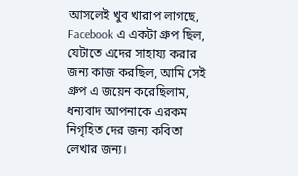আসলেই খুব খারাপ লাগছে, Facebook এ একটা গ্রুপ ছিল, যেটাতে এদের সাহায্য করার জন্য কাজ করছিল, আমি সেই গ্রুপ এ জয়েন করেছিলাম, ধন্যবাদ আপনাকে এরকম নিগৃহিত দের জন্য কবিতা লেখার জন্য।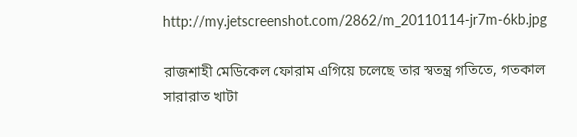http://my.jetscreenshot.com/2862/m_20110114-jr7m-6kb.jpg

রাজশাহী মেডিকেল ফোরাম এগিয়ে চলেছে তার স্বতন্ত্র গতিতে, গতকাল সারারাত খাটা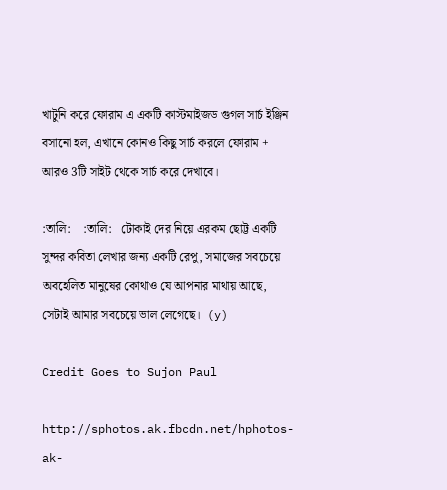খাটুনি করে ফোরাম এ একটি কাস্টমাইজড গুগল সার্চ ইঞ্জিন বসানো হল, এখানে কোনও কিছু সার্চ করলে ফোরাম + আরও 3টি সাইট থেকে সার্চ করে দেখাবে।

:তালি:    :তালি:   টোকাই দের নিয়ে এরকম ছোট্ট একটি সুন্দর কবিতা লেখার জন্য একটি রেপু, সমাজের সবচেয়ে অবহেলিত মানুষের কোথাও যে আপনার মাথায় আছে, সেটাই আমার সবচেয়ে ভাল লেগেছে।  (y)

Credit Goes to Sujon Paul

http://sphotos.ak.fbcdn.net/hphotos-ak-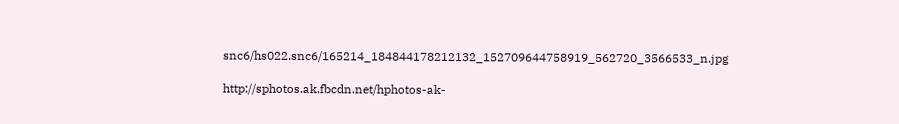snc6/hs022.snc6/165214_184844178212132_152709644758919_562720_3566533_n.jpg

http://sphotos.ak.fbcdn.net/hphotos-ak-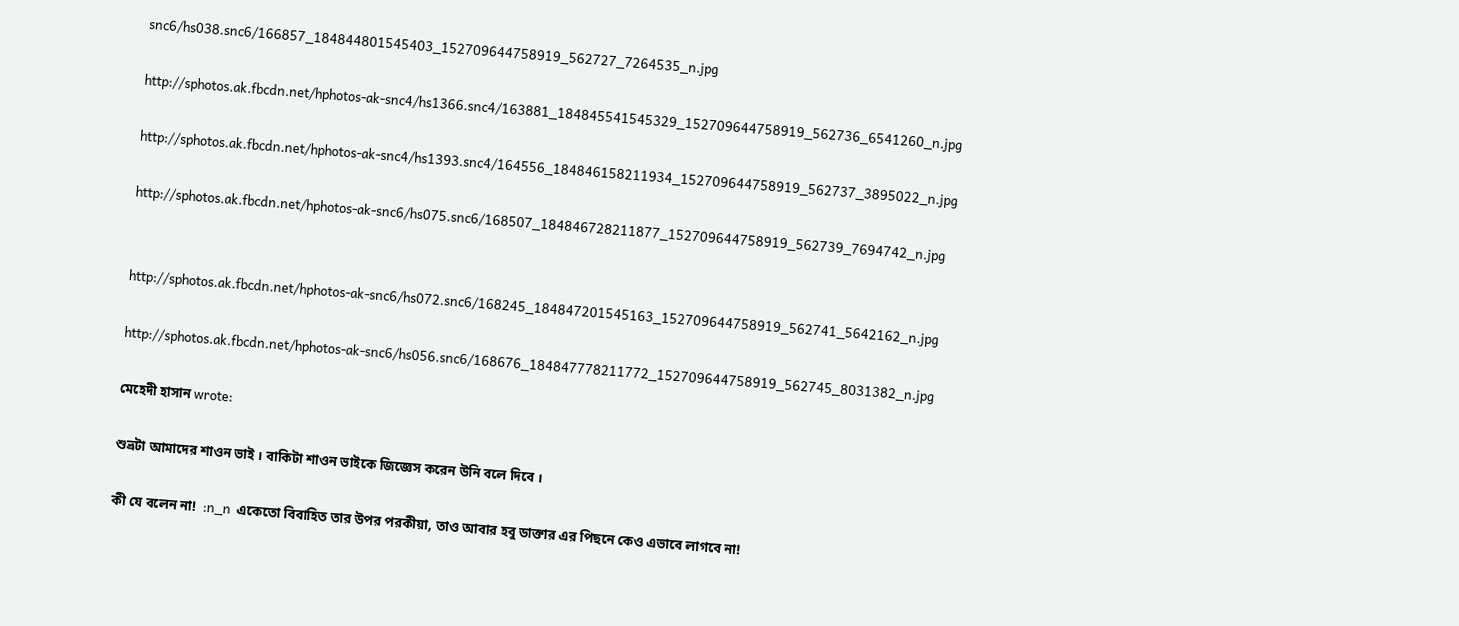snc6/hs038.snc6/166857_184844801545403_152709644758919_562727_7264535_n.jpg

http://sphotos.ak.fbcdn.net/hphotos-ak-snc4/hs1366.snc4/163881_184845541545329_152709644758919_562736_6541260_n.jpg

http://sphotos.ak.fbcdn.net/hphotos-ak-snc4/hs1393.snc4/164556_184846158211934_152709644758919_562737_3895022_n.jpg

http://sphotos.ak.fbcdn.net/hphotos-ak-snc6/hs075.snc6/168507_184846728211877_152709644758919_562739_7694742_n.jpg


http://sphotos.ak.fbcdn.net/hphotos-ak-snc6/hs072.snc6/168245_184847201545163_152709644758919_562741_5642162_n.jpg

http://sphotos.ak.fbcdn.net/hphotos-ak-snc6/hs056.snc6/168676_184847778211772_152709644758919_562745_8031382_n.jpg

মেহেদী হাসান wrote:

শুভ্রটা আমাদের শাওন ভাই । বাকিটা শাওন ভাইকে জিজ্ঞেস করেন উনি বলে দিবে ।

কী যে বলেন না!  :n_n  একেতো বিবাহিত তার উপর পরকীয়া, তাও আবার হবু ডাক্তার এর পিছনে কেও এভাবে লাগবে না!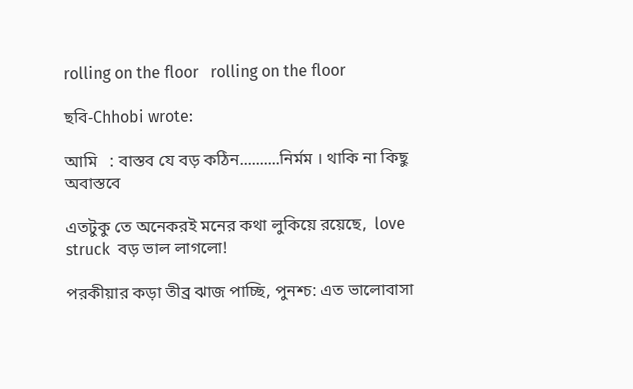rolling on the floor   rolling on the floor

ছবি-Chhobi wrote:

আমি   : বাস্তব যে বড় কঠিন..........নির্মম । থাকি না কিছু অবাস্তবে

এতটুকু তে অনেকরই মনের কথা লুকিয়ে রয়েছে,  love struck  বড় ভাল লাগলো!

পরকীয়ার কড়া তীব্র ঝাজ পাচ্ছি, পুনশ্চ: এত ভালোবাসা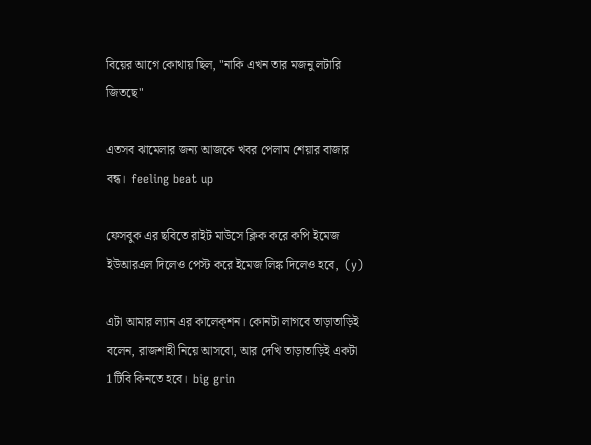বিয়ের আগে কোথায় ছিল, "নাকি এখন তার মজনু লটারি জিতছে"

এতসব ঝামেলার জন্য আজকে খবর পেলাম শেয়ার বাজার বন্ধ।  feeling beat up

ফেসবুক এর ছবিতে রাইট মাউসে ক্লিক করে কপি ইমেজ ইউআরএল দিলেও পেস্ট করে ইমেজ লিঙ্ক দিলেও হবে,  (y)

এটা আমার ল্যান এর কালেক্শন। কোনটা লাগবে তাড়াতাড়িই বলেন, রাজশাহী নিয়ে আসবো, আর দেখি তাড়াতাড়িই একটা 1টিবি কিনতে হবে।  big grin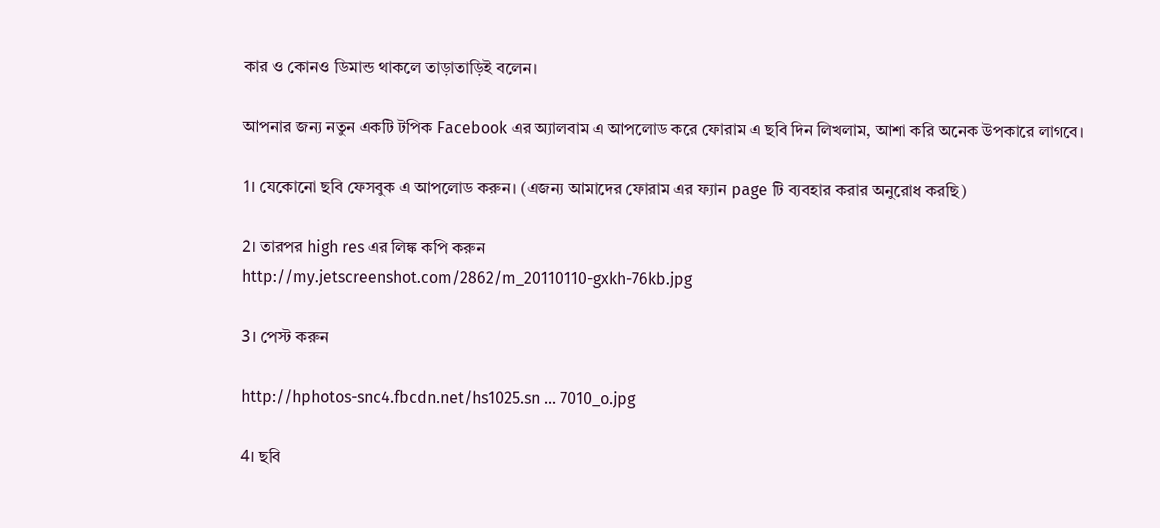কার ও কোনও ডিমান্ড থাকলে তাড়াতাড়িই বলেন।

আপনার জন্য নতুন একটি টপিক Facebook এর অ্যালবাম এ আপলোড করে ফোরাম এ ছবি দিন লিখলাম, আশা করি অনেক উপকারে লাগবে।

1। যেকোনো ছবি ফেসবুক এ আপলোড করুন। (এজন্য আমাদের ফোরাম এর ফ্যান page টি ব্যবহার করার অনুরোধ করছি)

2। তারপর high res এর লিঙ্ক কপি করুন
http://my.jetscreenshot.com/2862/m_20110110-gxkh-76kb.jpg

3। পেস্ট করুন

http://hphotos-snc4.fbcdn.net/hs1025.sn … 7010_o.jpg

4। ছবি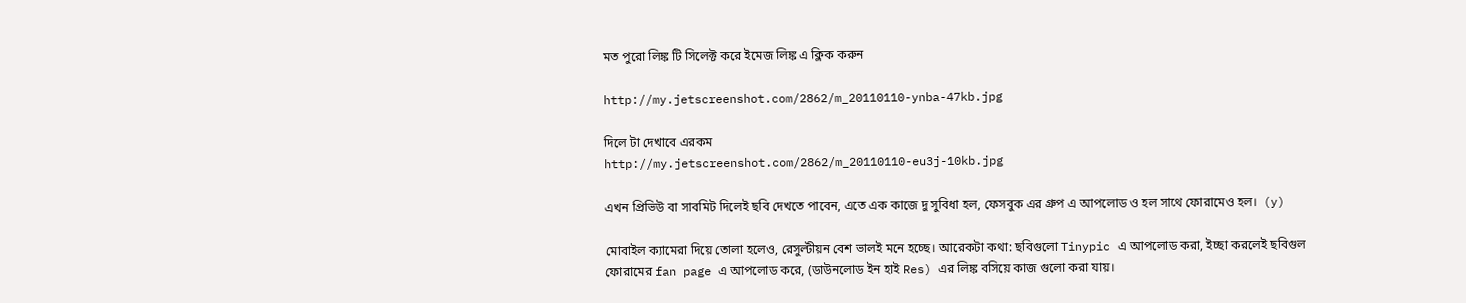মত পুরো লিঙ্ক টি সিলেক্ট করে ইমেজ লিঙ্ক এ ক্লিক করুন

http://my.jetscreenshot.com/2862/m_20110110-ynba-47kb.jpg

দিলে টা দেখাবে এরকম
http://my.jetscreenshot.com/2862/m_20110110-eu3j-10kb.jpg

এখন প্রিভিউ বা সাবমিট দিলেই ছবি দেখতে পাবেন, এতে এক কাজে দু সুবিধা হল, ফেসবুক এর গ্রুপ এ আপলোড ও হল সাথে ফোরামেও হল।  (y)

মোবাইল ক্যামেরা দিয়ে তোলা হলেও, রেসুল্টীয়ন বেশ ভালই মনে হচ্ছে। আরেকটা কথা: ছবিগুলো Tinypic এ আপলোড করা, ইচ্ছা করলেই ছবিগুল ফোরামের fan page এ আপলোড করে, (ডাউনলোড ইন হাই Res) এর লিঙ্ক বসিয়ে কাজ গুলো করা যায়।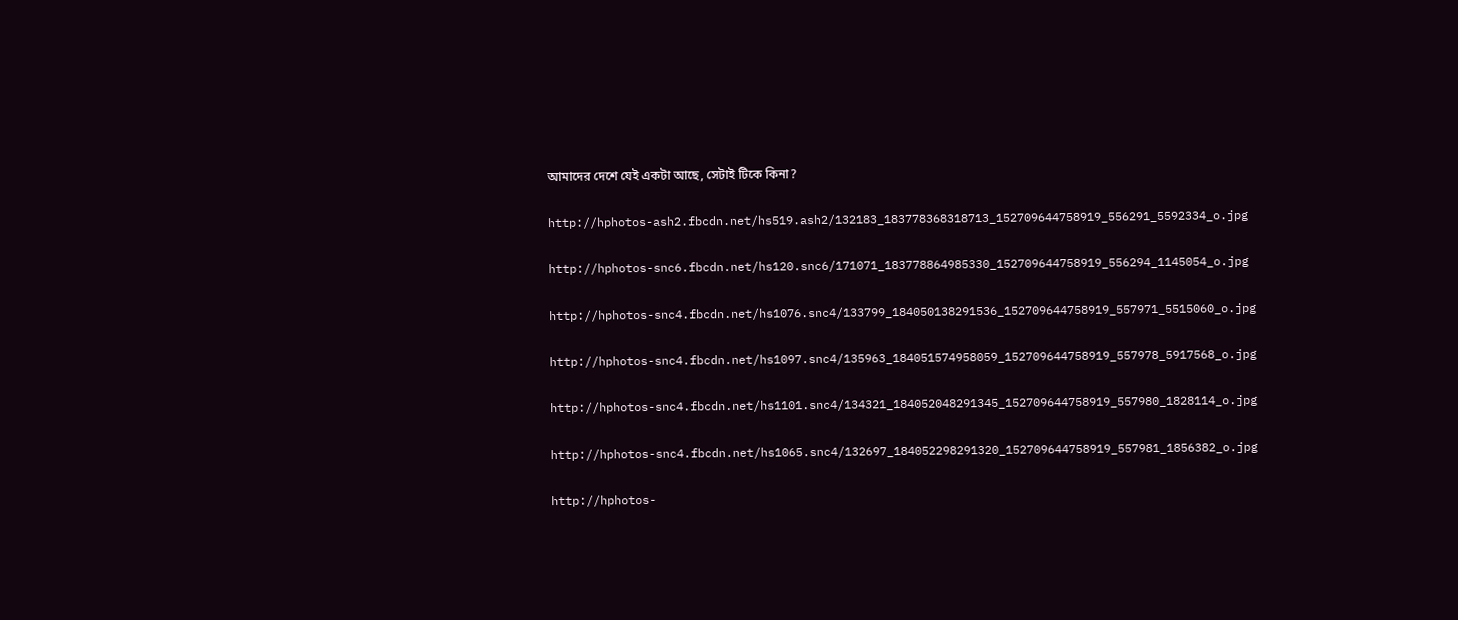আমাদের দেশে যেই একটা আছে, সেটাই টিকে কিনা?

http://hphotos-ash2.fbcdn.net/hs519.ash2/132183_183778368318713_152709644758919_556291_5592334_o.jpg

http://hphotos-snc6.fbcdn.net/hs120.snc6/171071_183778864985330_152709644758919_556294_1145054_o.jpg

http://hphotos-snc4.fbcdn.net/hs1076.snc4/133799_184050138291536_152709644758919_557971_5515060_o.jpg

http://hphotos-snc4.fbcdn.net/hs1097.snc4/135963_184051574958059_152709644758919_557978_5917568_o.jpg

http://hphotos-snc4.fbcdn.net/hs1101.snc4/134321_184052048291345_152709644758919_557980_1828114_o.jpg

http://hphotos-snc4.fbcdn.net/hs1065.snc4/132697_184052298291320_152709644758919_557981_1856382_o.jpg

http://hphotos-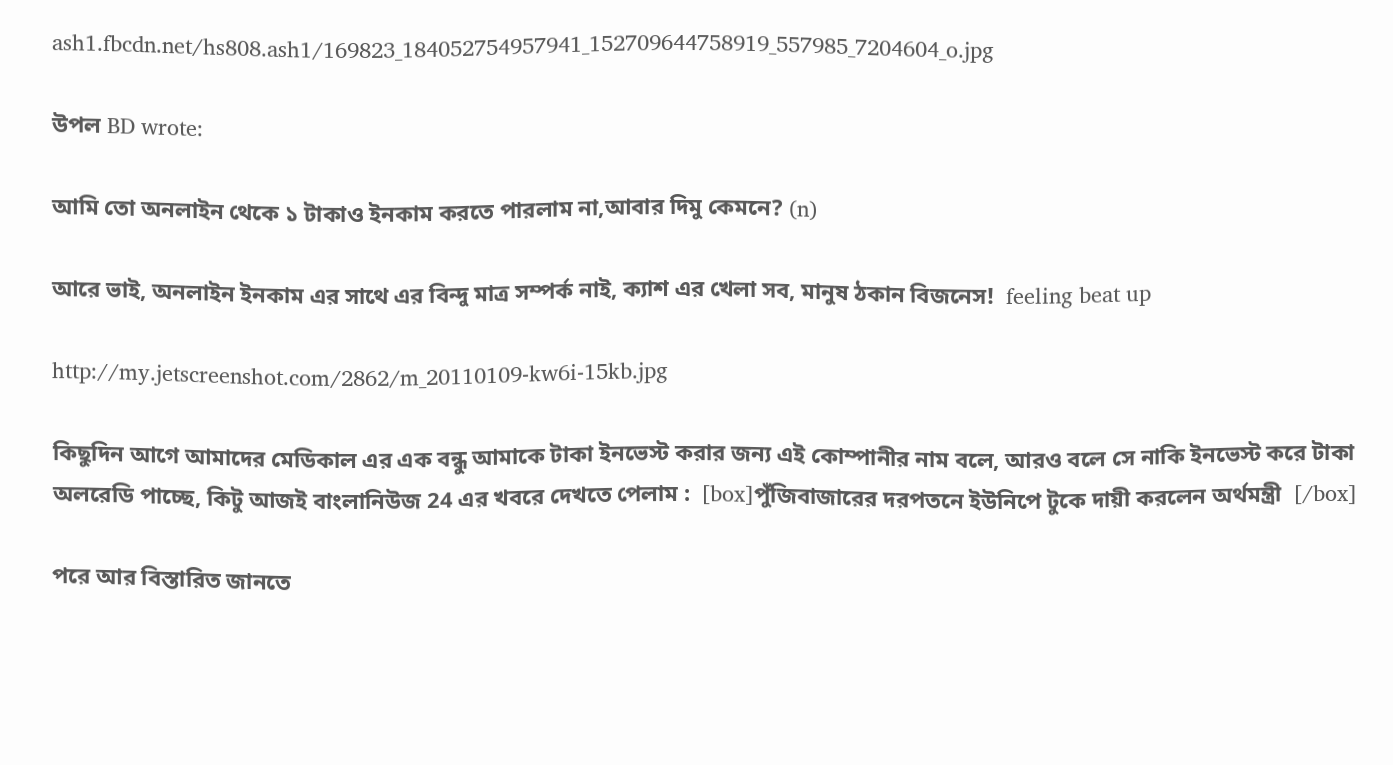ash1.fbcdn.net/hs808.ash1/169823_184052754957941_152709644758919_557985_7204604_o.jpg

উপল BD wrote:

আমি তো অনলাইন থেকে ১ টাকাও ইনকাম করতে পারলাম না,আবার দিমু কেমনে? (n)

আরে ভাই, অনলাইন ইনকাম এর সাথে এর বিন্দু মাত্র সম্পর্ক নাই, ক্যাশ এর খেলা সব, মানুষ ঠকান বিজনেস!  feeling beat up

http://my.jetscreenshot.com/2862/m_20110109-kw6i-15kb.jpg

কিছুদিন আগে আমাদের মেডিকাল এর এক বন্ধু আমাকে টাকা ইনভেস্ট করার জন্য এই কোম্পানীর নাম বলে, আরও বলে সে নাকি ইনভেস্ট করে টাকা অলরেডি পাচ্ছে, কিটু আজই বাংলানিউজ 24 এর খবরে দেখতে পেলাম :  [box]পুঁজিবাজারের দরপতনে ইউনিপে টুকে দায়ী করলেন অর্থমন্ত্রী  [/box]

পরে আর বিস্তারিত জানতে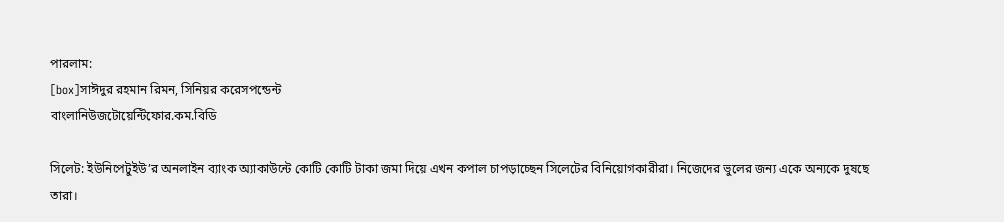পারলাম:
[box]সাঈদুর রহমান রিমন, সিনিয়র করেসপন্ডেন্ট
বাংলানিউজটোয়েন্টিফোর.কম.বিডি

সিলেট: ইউনিপেটুইউ’র অনলাইন ব্যাংক অ্যাকাউন্টে কোটি কোটি টাকা জমা দিয়ে এখন কপাল চাপড়াচ্ছেন সিলেটের বিনিয়োগকারীরা। নিজেদের ভুলের জন্য একে অন্যকে দুষছে তারা।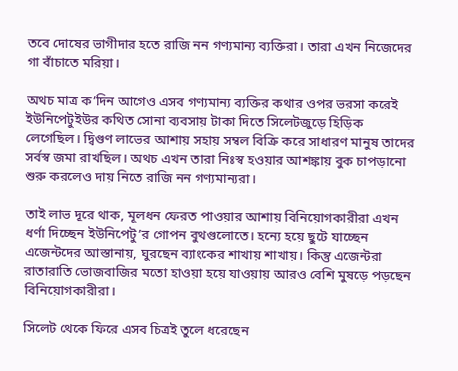তবে দোষের ভাগীদার হতে রাজি নন গণ্যমান্য ব্যক্তিরা। তারা এখন নিজেদের গা বাঁচাতে মরিয়া।

অথচ মাত্র ক’দিন আগেও এসব গণ্যমান্য ব্যক্তির কথার ওপর ভরসা করেই ইউনিপেটুইউর কথিত সোনা ব্যবসায় টাকা দিতে সিলেটজুড়ে হিড়িক লেগেছিল। দ্বিগুণ লাভের আশায় সহায় সম্বল বিক্রি করে সাধারণ মানুষ তাদের সর্বস্ব জমা রাখছিল। অথচ এখন তারা নিঃস্ব হওয়ার আশঙ্কায় বুক চাপড়ানো শুরু করলেও দায় নিতে রাজি নন গণ্যমান্যরা।

তাই লাভ দূরে থাক, মূলধন ফেরত পাওয়ার আশায় বিনিয়োগকারীরা এখন ধর্ণা দিচ্ছেন ইউনিপেটু’র গোপন বুথগুলোতে। হন্যে হয়ে ছুটে যাচ্ছেন এজেন্টদের আস্তানায়, ঘুরছেন ব্যাংকের শাখায় শাখায়। কিন্তু এজেন্টরা রাতারাতি ভোজবাজির মতো হাওয়া হয়ে যাওয়ায় আরও বেশি মুষড়ে পড়ছেন বিনিয়োগকারীরা।

সিলেট থেকে ফিরে এসব চিত্রই তুলে ধরেছেন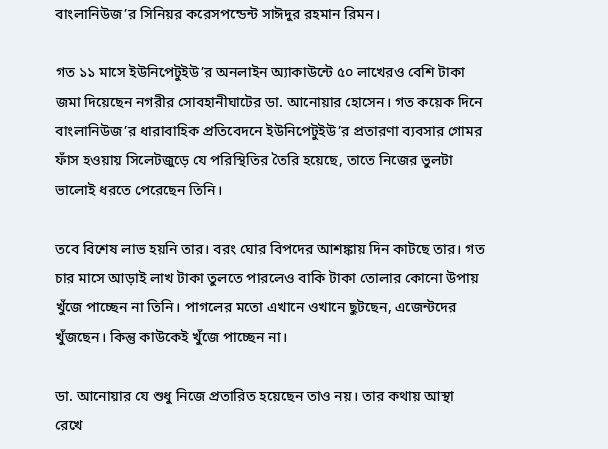বাংলানিউজ’র সিনিয়র করেসপন্ডেন্ট সাঈদুর রহমান রিমন।

গত ১১ মাসে ইউনিপেটুইউ’র অনলাইন অ্যাকাউন্টে ৫০ লাখেরও বেশি টাকা জমা দিয়েছেন নগরীর সোবহানীঘাটের ডা. আনোয়ার হোসেন। গত কয়েক দিনে বাংলানিউজ’র ধারাবাহিক প্রতিবেদনে ইউনিপেটুইউ’র প্রতারণা ব্যবসার গোমর ফাঁস হওয়ায় সিলেটজুড়ে যে পরিস্থিতির তৈরি হয়েছে, তাতে নিজের ভুলটা ভালোই ধরতে পেরেছেন তিনি।

তবে বিশেষ লাভ হয়নি তার। বরং ঘোর বিপদের আশঙ্কায় দিন কাটছে তার। গত চার মাসে আড়াই লাখ টাকা তুলতে পারলেও বাকি টাকা তোলার কোনো উপায় খুঁজে পাচ্ছেন না তিনি। পাগলের মতো এখানে ওখানে ছুটছেন, এজেন্টদের খুঁজছেন। কিন্তু কাউকেই খুঁজে পাচ্ছেন না।

ডা. আনোয়ার যে শুধু নিজে প্রতারিত হয়েছেন তাও নয়। তার কথায় আস্থা রেখে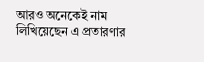আরও অনেকেই নাম লিখিয়েছেন এ প্রতারণার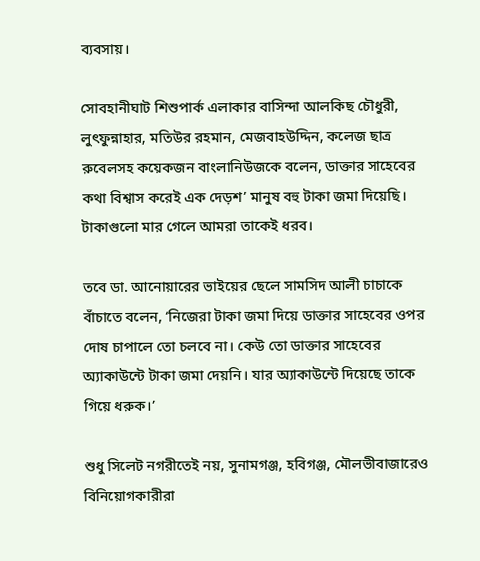ব্যবসায়।

সোবহানীঘাট শিশুপার্ক এলাকার বাসিন্দা আলকিছ চৌধুরী, লুৎফুন্নাহার, মতিউর রহমান, মেজবাহউদ্দিন, কলেজ ছাত্র রুবেলসহ কয়েকজন বাংলানিউজকে বলেন, ডাক্তার সাহেবের কথা বিশ্বাস করেই এক দেড়শ’ মানুষ বহু টাকা জমা দিয়েছি। টাকাগুলো মার গেলে আমরা তাকেই ধরব।

তবে ডা. আনোয়ারের ভাইয়ের ছেলে সামসিদ আলী চাচাকে বাঁচাতে বলেন, ‘নিজেরা টাকা জমা দিয়ে ডাক্তার সাহেবের ওপর দোষ চাপালে তো চলবে না। কেউ তো ডাক্তার সাহেবের অ্যাকাউন্টে টাকা জমা দেয়নি। যার অ্যাকাউন্টে দিয়েছে তাকে গিয়ে ধরুক।’

শুধু সিলেট নগরীতেই নয়, সুনামগঞ্জ, হবিগঞ্জ, মৌলভীবাজারেও বিনিয়োগকারীরা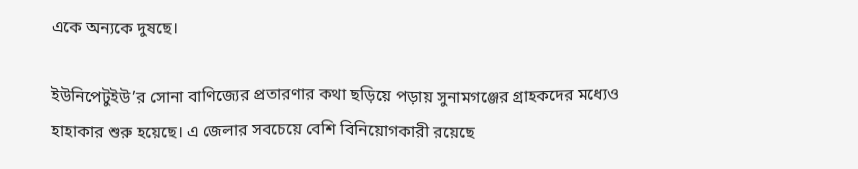একে অন্যকে দুষছে।

ইউনিপেটুইউ’র সোনা বাণিজ্যের প্রতারণার কথা ছড়িয়ে পড়ায় সুনামগঞ্জের গ্রাহকদের মধ্যেও হাহাকার শুরু হয়েছে। এ জেলার সবচেয়ে বেশি বিনিয়োগকারী রয়েছে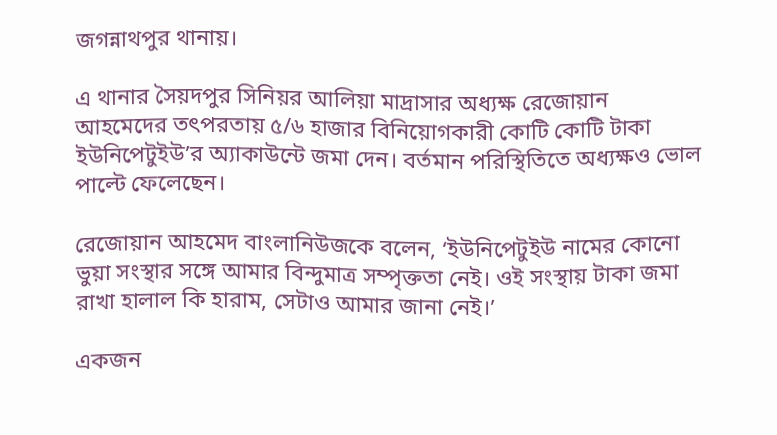জগন্নাথপুর থানায়।

এ থানার সৈয়দপুর সিনিয়র আলিয়া মাদ্রাসার অধ্যক্ষ রেজোয়ান আহমেদের তৎপরতায় ৫/৬ হাজার বিনিয়োগকারী কোটি কোটি টাকা ইউনিপেটুইউ’র অ্যাকাউন্টে জমা দেন। বর্তমান পরিস্থিতিতে অধ্যক্ষও ভোল পাল্টে ফেলেছেন।

রেজোয়ান আহমেদ বাংলানিউজকে বলেন, ‘ইউনিপেটুইউ নামের কোনো ভুয়া সংস্থার সঙ্গে আমার বিন্দুমাত্র সম্পৃক্ততা নেই। ওই সংস্থায় টাকা জমা রাখা হালাল কি হারাম, সেটাও আমার জানা নেই।’

একজন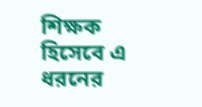শিক্ষক হিসেবে এ ধরনের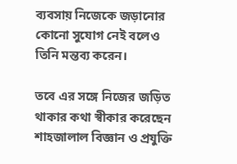ব্যবসায় নিজেকে জড়ানোর কোনো সুযোগ নেই বলেও তিনি মন্তব্য করেন।

তবে এর সঙ্গে নিজের জড়িত থাকার কথা স্বীকার করেছেন শাহজালাল বিজ্ঞান ও প্রযুক্তি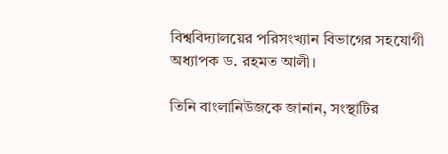বিশ্ববিদ্যালয়ের পরিসংখ্যান বিভাগের সহযোগী অধ্যাপক ড. রহমত আলী।

তিনি বাংলানিউজকে জানান, সংস্থাটির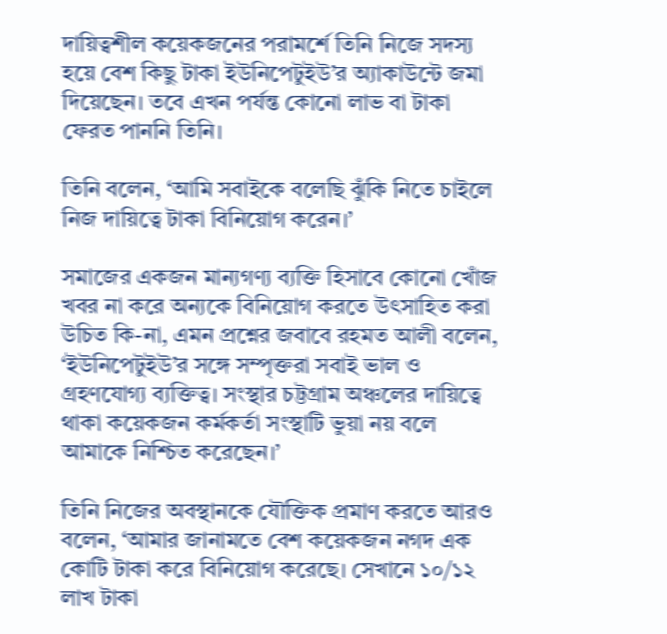দায়িত্বশীল কয়েকজনের পরামর্শে তিনি নিজে সদস্য হয়ে বেশ কিছু টাকা ইউনিপেটুইউ’র অ্যাকাউন্টে জমা দিয়েছেন। তবে এখন পর্যন্ত কোনো লাভ বা টাকা ফেরত পাননি তিনি।

তিনি বলেন, ‘আমি সবাইকে বলেছি ঝুঁকি নিতে চাইলে নিজ দায়িত্বে টাকা বিনিয়োগ করেন।’

সমাজের একজন মান্যগণ্য ব্যক্তি হিসাবে কোনো খোঁজ খবর না করে অন্যকে বিনিয়োগ করতে উৎসাহিত করা উচিত কি-না, এমন প্রশ্নের জবাবে রহমত আলী বলেন, ‘ইউনিপেটুইউ’র সঙ্গে সম্পৃক্তরা সবাই ভাল ও গ্রহণযোগ্য ব্যক্তিত্ব। সংস্থার চট্টগ্রাম অঞ্চলের দায়িত্বে থাকা কয়েকজন কর্মকর্তা সংস্থাটি ভুয়া নয় বলে আমাকে নিশ্চিত করেছেন।’

তিনি নিজের অবস্থানকে যৌক্তিক প্রমাণ করতে আরও বলেন, ‘আমার জানামতে বেশ কয়েকজন নগদ এক কোটি টাকা করে বিনিয়োগ করেছে। সেখানে ১০/১২ লাখ টাকা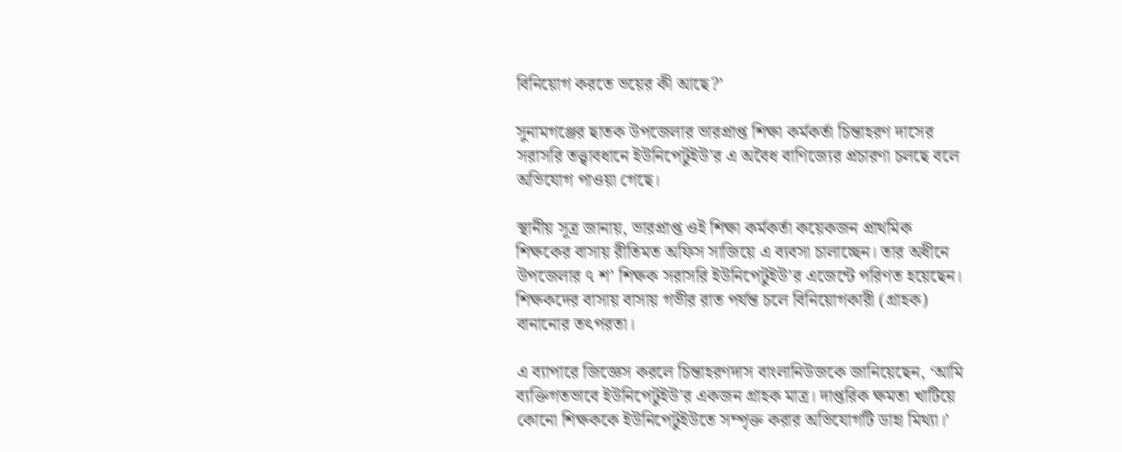বিনিয়োগ করতে ভয়ের কী আছে?’

সুনামগঞ্জের ছাতক উপজেলার ভারপ্রাপ্ত শিক্ষা কর্মকর্তা চিন্তাহরণ দাসের সরাসরি তত্ত্বাবধানে ইউনিপেটুইউ’র এ অবৈধ বাণিজ্যের প্রচারণা চলছে বলে অভিযোগ পাওয়া গেছে।

স্থানীয় সূত্র জানায়, ভারপ্রাপ্ত ওই শিক্ষা কর্মকর্তা কয়েকজন প্রাথমিক শিক্ষকের বাসায় রীতিমত অফিস সাজিয়ে এ ব্যবসা চালাচ্ছেন। তার অধীনে উপজেলার ৭ শ’ শিক্ষক সরাসরি ইউনিপেটুইউ’র এজেন্টে পরিণত হয়েছেন। শিক্ষকদের বাসায় বাসায় গভীর রাত পর্যন্ত চলে বিনিয়োগকারী (গ্রাহক) বানানোর তৎপরতা।

এ ব্যাপারে জিজ্ঞেস করলে চিন্তাহরণদাস বাংলানিউজকে জানিয়েছেন, ‘আমি ব্যক্তিগতভাবে ইউনিপেটুইউ’র একজন গ্রাহক মাত্র। দাপ্তরিক ক্ষমতা খাটিয়ে কোনো শিক্ষককে ইউনিপেটুইউতে সম্পৃক্ত করার অভিযোগটি ডাহা মিথ্যা।’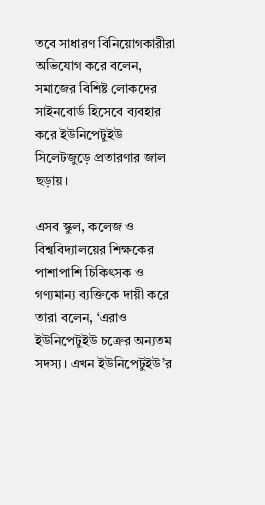তবে সাধারণ বিনিয়োগকারীরা অভিযোগ করে বলেন, সমাজের বিশিষ্ট লোকদের সাইনবোর্ড হিসেবে ব্যবহার করে ইউনিপেটুইউ সিলেটজুড়ে প্রতারণার জাল ছড়ায়।

এসব স্কুল, কলেজ ও বিশ্ববিদ্যালয়ের শিক্ষকের পাশাপাশি চিকিৎসক ও গণ্যমান্য ব্যক্তিকে দায়ী করে তারা বলেন, ‘এরাও ইউনিপেটুইউ চক্রের অন্যতম সদস্য। এখন ইউনিপেটুইউ’র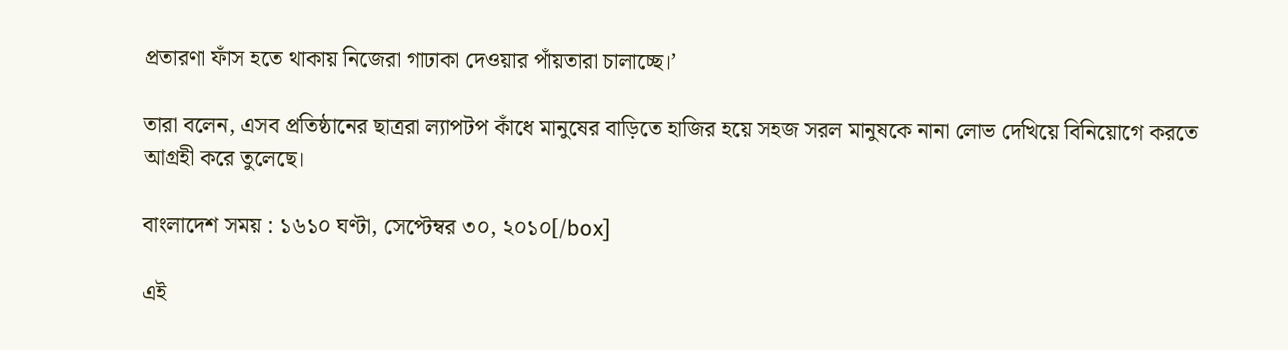প্রতারণা ফাঁস হতে থাকায় নিজেরা গাঢাকা দেওয়ার পাঁয়তারা চালাচ্ছে।’

তারা বলেন, এসব প্রতিষ্ঠানের ছাত্ররা ল্যাপটপ কাঁধে মানুষের বাড়িতে হাজির হয়ে সহজ সরল মানুষকে নানা লোভ দেখিয়ে বিনিয়োগে করতে আগ্রহী করে তুলেছে।

বাংলাদেশ সময় : ১৬১০ ঘণ্টা, সেপ্টেম্বর ৩০, ২০১০[/box]

এই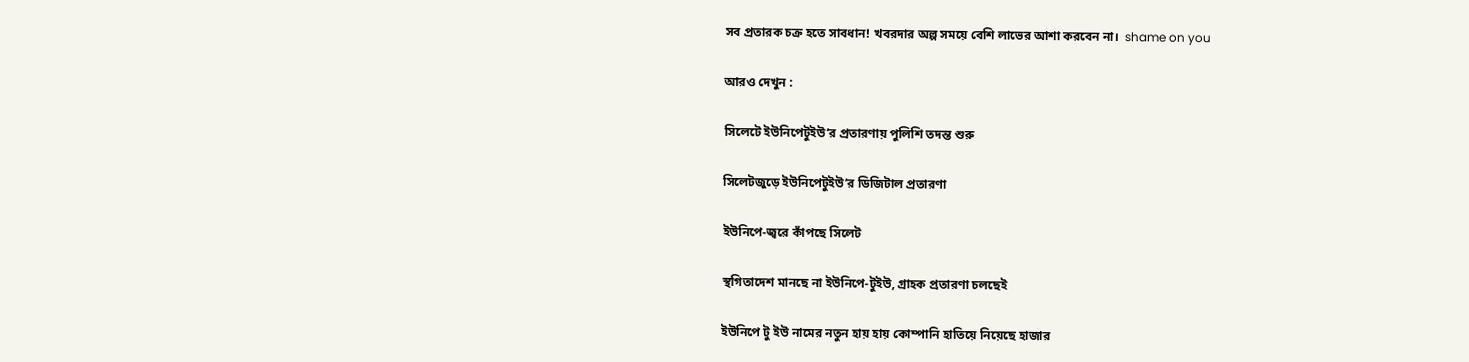সব প্রতারক চক্র হতে সাবধান! খবরদার অল্প সময়ে বেশি লাভের আশা করবেন না।  shame on you

আরও দেখুন :

সিলেটে ইউনিপেটুইউ’র প্রতারণায় পুলিশি তদন্ত শুরু

সিলেটজুড়ে ইউনিপেটুইউ’র ডিজিটাল প্রতারণা

ইউনিপে-জ্বরে কাঁপছে সিলেট

স্থগিতাদেশ মানছে না ইউনিপে-টুইউ, গ্রাহক প্রতারণা চলছেই

ইউনিপে টু ইউ নামের নতুন হায় হায় কোম্পানি হাতিয়ে নিয়েছে হাজার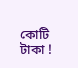কোটি টাকা !